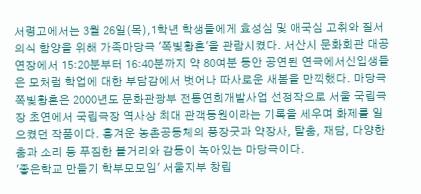서령고에서는 3월 26일(목),1학년 학생들에게 효성심 및 애국심 고취와 질서의식 함양을 위해 가족마당극 '쪽빛황혼'을 관람시켰다. 서산시 문화회관 대공연장에서 15:20분부터 16:40분까지 약 80여분 동안 공연된 연극에서신입생들은 모처럼 학업에 대한 부담감에서 벗어나 따사로운 새봄을 만끽했다. 마당극 쪽빛황혼은 2000년도 문화관광부 전통연희개발사업 선정작으로 서울 국립극장 초연에서 국립극장 역사상 최대 관객동원이라는 기록을 세우며 화제를 일으켰던 작품이다. 흥겨운 농촌공동체의 풍장굿과 약장사, 탈춤, 재담, 다양한 춤과 소리 등 푸짐한 볼거리와 감동이 녹아있는 마당극이다.
'좋은학교 만들기 학부모모임' 서울지부 창립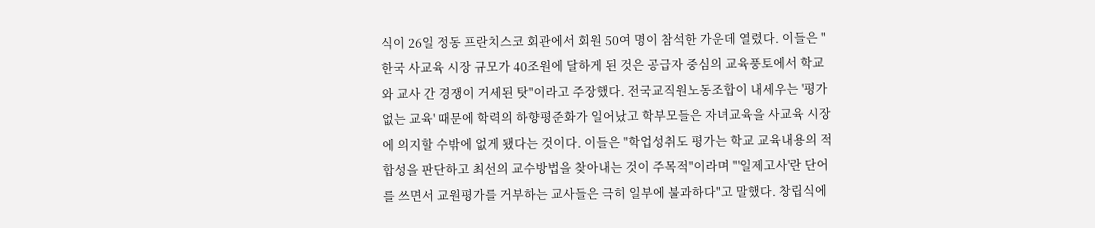식이 26일 정동 프란치스코 회관에서 회원 50여 명이 참석한 가운데 열렸다. 이들은 "한국 사교육 시장 규모가 40조원에 달하게 된 것은 공급자 중심의 교육풍토에서 학교와 교사 간 경쟁이 거세된 탓"이라고 주장했다. 전국교직원노동조합이 내세우는 '평가없는 교육' 때문에 학력의 하향평준화가 일어났고 학부모들은 자녀교육을 사교육 시장에 의지할 수밖에 없게 됐다는 것이다. 이들은 "학업성취도 평가는 학교 교육내용의 적합성을 판단하고 최선의 교수방법을 찾아내는 것이 주목적"이라며 "'일제고사'란 단어를 쓰면서 교원평가를 거부하는 교사들은 극히 일부에 불과하다"고 말했다. 창립식에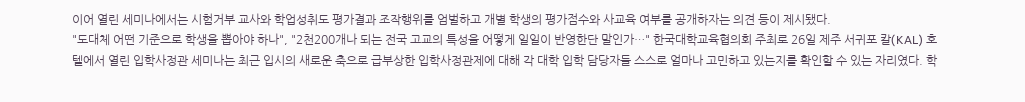이어 열린 세미나에서는 시험거부 교사와 학업성취도 평가결과 조작행위를 엄벌하고 개별 학생의 평가점수와 사교육 여부를 공개하자는 의견 등이 제시됐다.
"도대체 어떤 기준으로 학생을 뽑아야 하나", "2천200개나 되는 전국 고교의 특성을 어떻게 일일이 반영한단 말인가…" 한국대학교육협의회 주최로 26일 제주 서귀포 칼(KAL) 호텔에서 열린 입학사정관 세미나는 최근 입시의 새로운 축으로 급부상한 입학사정관제에 대해 각 대학 입학 담당자들 스스로 얼마나 고민하고 있는지를 확인할 수 있는 자리였다. 학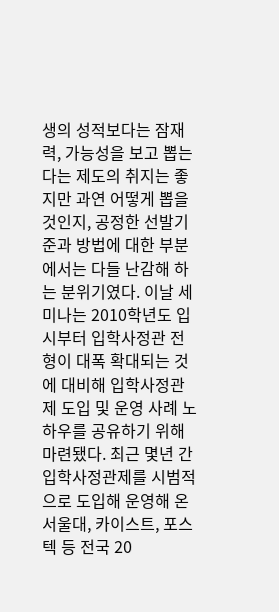생의 성적보다는 잠재력, 가능성을 보고 뽑는다는 제도의 취지는 좋지만 과연 어떻게 뽑을 것인지, 공정한 선발기준과 방법에 대한 부분에서는 다들 난감해 하는 분위기였다. 이날 세미나는 2010학년도 입시부터 입학사정관 전형이 대폭 확대되는 것에 대비해 입학사정관제 도입 및 운영 사례 노하우를 공유하기 위해 마련됐다. 최근 몇년 간 입학사정관제를 시범적으로 도입해 운영해 온 서울대, 카이스트, 포스텍 등 전국 20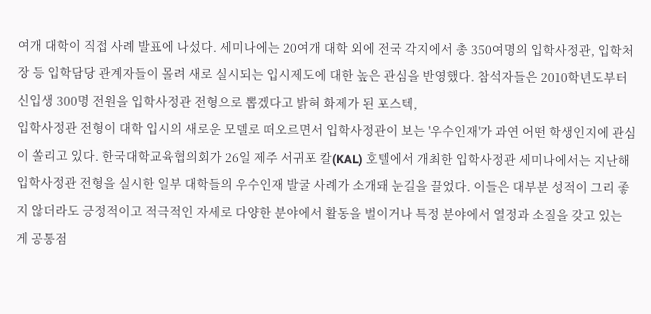여개 대학이 직접 사례 발표에 나섰다. 세미나에는 20여개 대학 외에 전국 각지에서 총 350여명의 입학사정관, 입학처장 등 입학담당 관계자들이 몰려 새로 실시되는 입시제도에 대한 높은 관심을 반영했다. 참석자들은 2010학년도부터 신입생 300명 전원을 입학사정관 전형으로 뽑겠다고 밝혀 화제가 된 포스텍,
입학사정관 전형이 대학 입시의 새로운 모델로 떠오르면서 입학사정관이 보는 '우수인재'가 과연 어떤 학생인지에 관심이 쏠리고 있다. 한국대학교육협의회가 26일 제주 서귀포 칼(KAL) 호텔에서 개최한 입학사정관 세미나에서는 지난해 입학사정관 전형을 실시한 일부 대학들의 우수인재 발굴 사례가 소개돼 눈길을 끌었다. 이들은 대부분 성적이 그리 좋지 않더라도 긍정적이고 적극적인 자세로 다양한 분야에서 활동을 벌이거나 특정 분야에서 열정과 소질을 갖고 있는 게 공통점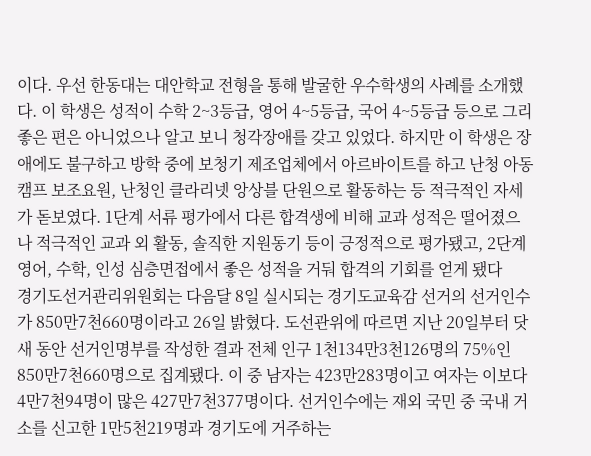이다. 우선 한동대는 대안학교 전형을 통해 발굴한 우수학생의 사례를 소개했다. 이 학생은 성적이 수학 2~3등급, 영어 4~5등급, 국어 4~5등급 등으로 그리 좋은 편은 아니었으나 알고 보니 청각장애를 갖고 있었다. 하지만 이 학생은 장애에도 불구하고 방학 중에 보청기 제조업체에서 아르바이트를 하고 난청 아동캠프 보조요원, 난청인 클라리넷 앙상블 단원으로 활동하는 등 적극적인 자세가 돋보였다. 1단계 서류 평가에서 다른 합격생에 비해 교과 성적은 떨어졌으나 적극적인 교과 외 활동, 솔직한 지원동기 등이 긍정적으로 평가됐고, 2단계 영어, 수학, 인성 심층면접에서 좋은 성적을 거둬 합격의 기회를 얻게 됐다
경기도선거관리위원회는 다음달 8일 실시되는 경기도교육감 선거의 선거인수가 850만7천660명이라고 26일 밝혔다. 도선관위에 따르면 지난 20일부터 닷새 동안 선거인명부를 작성한 결과 전체 인구 1천134만3천126명의 75%인 850만7천660명으로 집계됐다. 이 중 남자는 423만283명이고 여자는 이보다 4만7천94명이 많은 427만7천377명이다. 선거인수에는 재외 국민 중 국내 거소를 신고한 1만5천219명과 경기도에 거주하는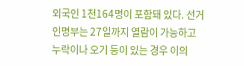외국인 1천164명이 포함돼 있다. 선거인명부는 27일까지 열람이 가능하고 누락이나 오기 등이 있는 경우 이의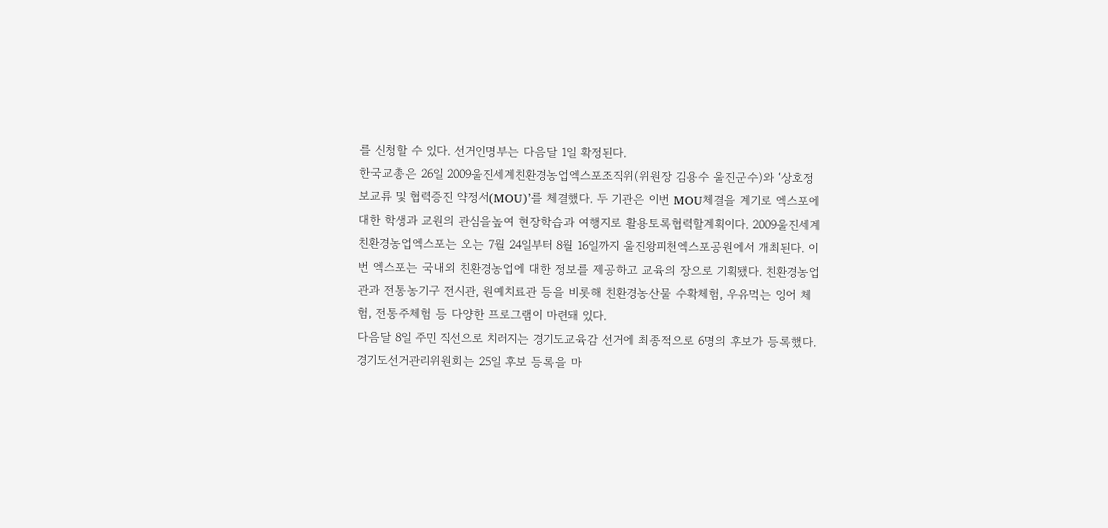를 신청할 수 있다. 선거인명부는 다음달 1일 확정된다.
한국교총은 26일 2009울진세계친환경농업엑스포조직위(위원장 김용수 울진군수)와 ‘상호정보교류 및 협력증진 약정서(MOU)’를 체결했다. 두 기관은 이번 MOU체결을 계기로 엑스포에 대한 학생과 교원의 관심을높여 현장학습과 여행지로 활용토록협력할계획이다. 2009울진세계친환경농업엑스포는 오는 7월 24일부터 8월 16일까지 울진왕피천엑스포공원에서 개최된다. 이번 엑스포는 국내외 친환경농업에 대한 정보를 제공하고 교육의 장으로 기획됐다. 친환경농업관과 전통농기구 전시관, 원예치료관 등을 비롯해 친환경농산물 수확체험, 우유먹는 잉어 체험, 전통주체험 등 다양한 프로그램이 마련돼 있다.
다음달 8일 주민 직선으로 치러지는 경기도교육감 선거에 최종적으로 6명의 후보가 등록했다. 경기도선거관리위원회는 25일 후보 등록을 마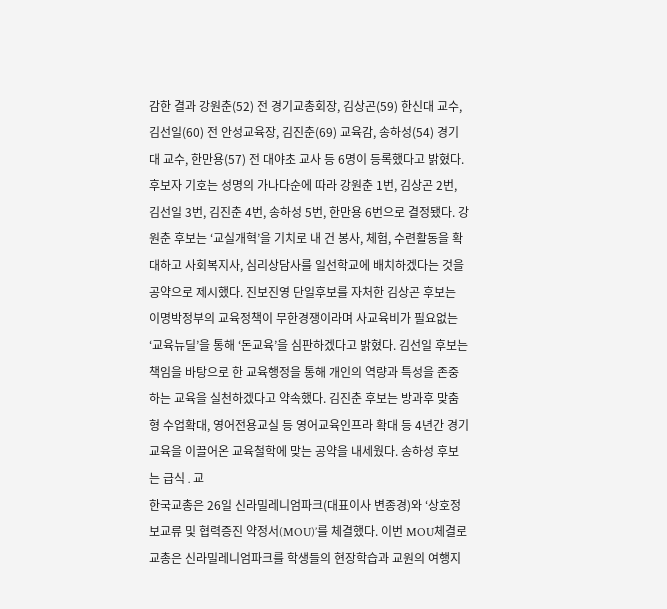감한 결과 강원춘(52) 전 경기교총회장, 김상곤(59) 한신대 교수, 김선일(60) 전 안성교육장, 김진춘(69) 교육감, 송하성(54) 경기대 교수, 한만용(57) 전 대야초 교사 등 6명이 등록했다고 밝혔다. 후보자 기호는 성명의 가나다순에 따라 강원춘 1번, 김상곤 2번, 김선일 3번, 김진춘 4번, 송하성 5번, 한만용 6번으로 결정됐다. 강원춘 후보는 ‘교실개혁’을 기치로 내 건 봉사, 체험, 수련활동을 확대하고 사회복지사, 심리상담사를 일선학교에 배치하겠다는 것을 공약으로 제시했다. 진보진영 단일후보를 자처한 김상곤 후보는 이명박정부의 교육정책이 무한경쟁이라며 사교육비가 필요없는 ‘교육뉴딜’을 통해 ‘돈교육’을 심판하겠다고 밝혔다. 김선일 후보는 책임을 바탕으로 한 교육행정을 통해 개인의 역량과 특성을 존중하는 교육을 실천하겠다고 약속했다. 김진춘 후보는 방과후 맞춤형 수업확대, 영어전용교실 등 영어교육인프라 확대 등 4년간 경기교육을 이끌어온 교육철학에 맞는 공약을 내세웠다. 송하성 후보는 급식․교
한국교총은 26일 신라밀레니엄파크(대표이사 변종경)와 ‘상호정보교류 및 협력증진 약정서(MOU)’를 체결했다. 이번 MOU체결로 교총은 신라밀레니엄파크를 학생들의 현장학습과 교원의 여행지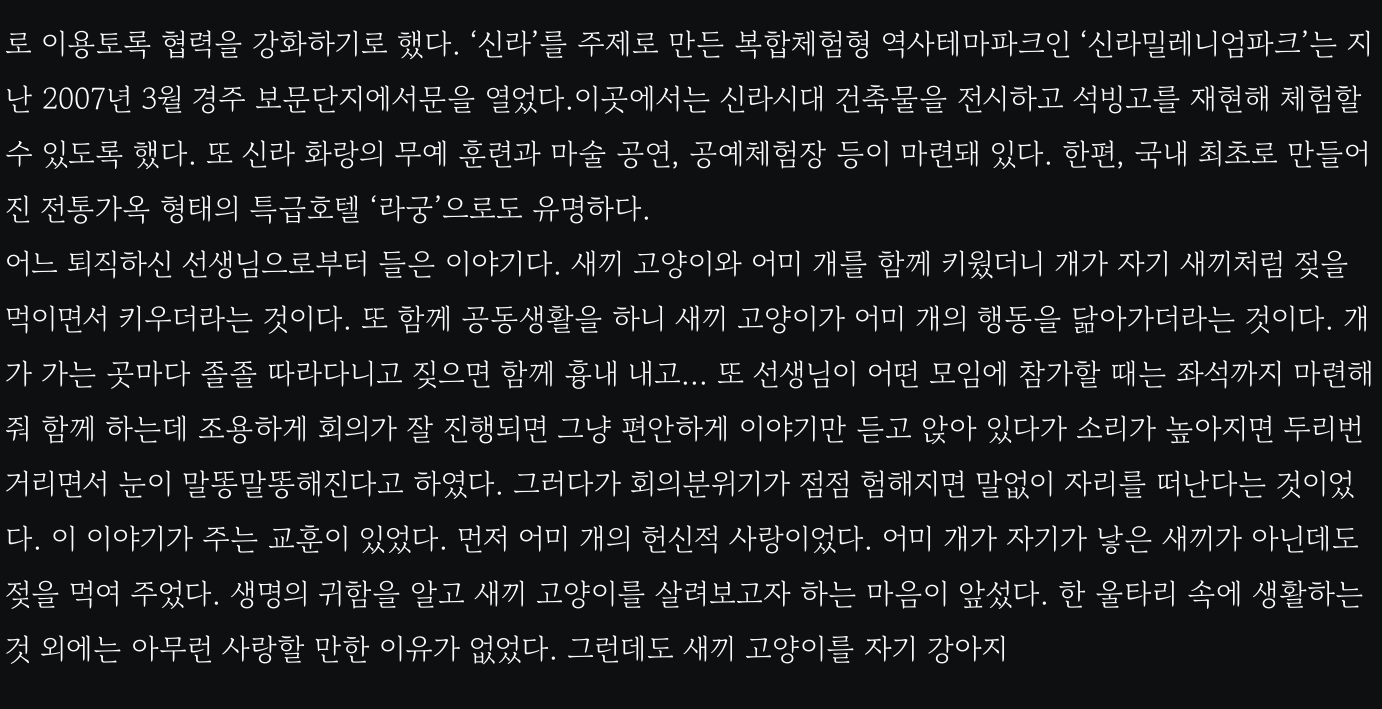로 이용토록 협력을 강화하기로 했다. ‘신라’를 주제로 만든 복합체험형 역사테마파크인 ‘신라밀레니엄파크’는 지난 2007년 3월 경주 보문단지에서문을 열었다.이곳에서는 신라시대 건축물을 전시하고 석빙고를 재현해 체험할 수 있도록 했다. 또 신라 화랑의 무예 훈련과 마술 공연, 공예체험장 등이 마련돼 있다. 한편, 국내 최초로 만들어진 전통가옥 형태의 특급호텔 ‘라궁’으로도 유명하다.
어느 퇴직하신 선생님으로부터 들은 이야기다. 새끼 고양이와 어미 개를 함께 키웠더니 개가 자기 새끼처럼 젖을 먹이면서 키우더라는 것이다. 또 함께 공동생활을 하니 새끼 고양이가 어미 개의 행동을 닮아가더라는 것이다. 개가 가는 곳마다 졸졸 따라다니고 짖으면 함께 흉내 내고... 또 선생님이 어떤 모임에 참가할 때는 좌석까지 마련해 줘 함께 하는데 조용하게 회의가 잘 진행되면 그냥 편안하게 이야기만 듣고 앉아 있다가 소리가 높아지면 두리번거리면서 눈이 말똥말똥해진다고 하였다. 그러다가 회의분위기가 점점 험해지면 말없이 자리를 떠난다는 것이었다. 이 이야기가 주는 교훈이 있었다. 먼저 어미 개의 헌신적 사랑이었다. 어미 개가 자기가 낳은 새끼가 아닌데도 젖을 먹여 주었다. 생명의 귀함을 알고 새끼 고양이를 살려보고자 하는 마음이 앞섰다. 한 울타리 속에 생활하는 것 외에는 아무런 사랑할 만한 이유가 없었다. 그런데도 새끼 고양이를 자기 강아지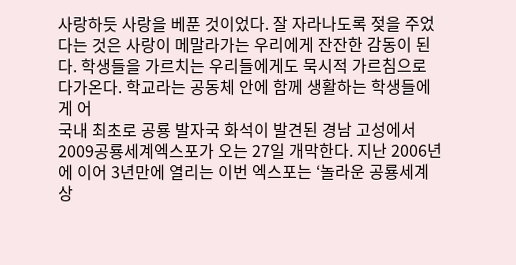사랑하듯 사랑을 베푼 것이었다. 잘 자라나도록 젖을 주었다는 것은 사랑이 메말라가는 우리에게 잔잔한 감동이 된다. 학생들을 가르치는 우리들에게도 묵시적 가르침으로 다가온다. 학교라는 공동체 안에 함께 생활하는 학생들에게 어
국내 최초로 공룡 발자국 화석이 발견된 경남 고성에서 2009공룡세계엑스포가 오는 27일 개막한다. 지난 2006년에 이어 3년만에 열리는 이번 엑스포는 ‘놀라운 공룡세계 상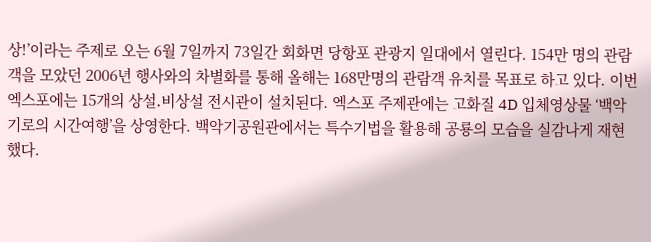상!’이라는 주제로 오는 6월 7일까지 73일간 회화면 당항포 관광지 일대에서 열린다. 154만 명의 관람객을 모았던 2006년 행사와의 차별화를 통해 올해는 168만명의 관람객 유치를 목표로 하고 있다. 이번 엑스포에는 15개의 상설․비상설 전시관이 설치된다. 엑스포 주제관에는 고화질 4D 입체영상물 ‘백악기로의 시간여행’을 상영한다. 백악기공원관에서는 특수기법을 활용해 공룡의 모습을 실감나게 재현했다.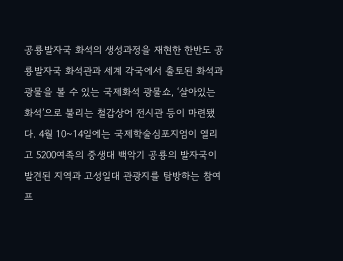공룡발자국 화석의 생성과정을 재현한 한반도 공룡발자국 화석관과 세계 각국에서 출토된 화석과 광물을 볼 수 있는 국제화석 광물쇼, ‘살아있는 화석’으로 불리는 철갑상어 전시관 등이 마련됐다. 4월 10~14일에는 국제학술심포지엄이 열리고 5200여족의 중생대 백악기 공룡의 발자국이 발견된 지역과 고성일대 관광지를 탐방하는 참여 프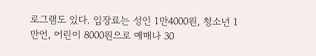로그램도 있다. 입장료는 성인 1만4000원, 청소년 1만언, 어린이 8000원으로 예매나 30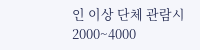인 이상 단체 관람시 2000~4000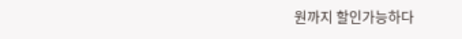원까지 할인가능하다